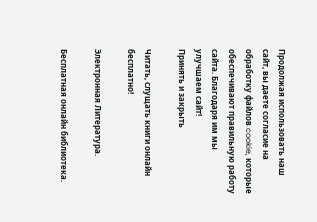Продолжая использовать наш сайт, вы даете согласие на обработку файлов cookie, которые обеспечивают правильную работу сайта. Благодаря им мы улучшаем сайт!
Принять и закрыть

Читать, слущать книги онлайн бесплатно!

Электронная Литература.

Бесплатная онлайн библиотека.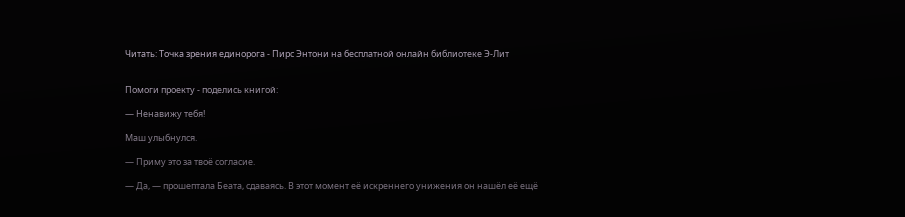Читать: Точка зрения единорога - Пирс Энтони на бесплатной онлайн библиотеке Э-Лит


Помоги проекту - поделись книгой:

— Ненавижу тебя!

Маш улыбнулся.

— Приму это за твоё согласие.

— Да, — прошептала Беата, сдаваясь. В этот момент её искреннего унижения он нашёл её ещё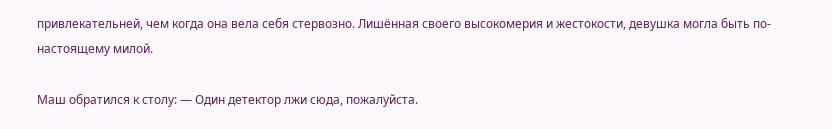привлекательней, чем когда она вела себя стервозно. Лишённая своего высокомерия и жестокости, девушка могла быть по-настоящему милой.

Маш обратился к столу: — Один детектор лжи сюда, пожалуйста.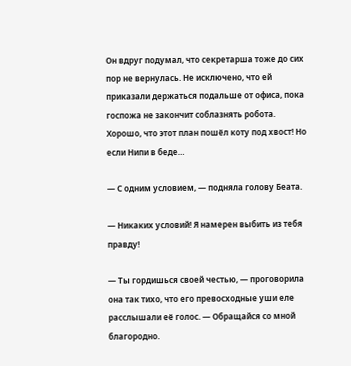Он вдруг подумал, что секретарша тоже до сих пор не вернулась. Не исключено, что ей приказали держаться подальше от офиса, пока госпожа не закончит соблазнять робота. Хорошо, что этот план пошёл коту под хвост! Но если Нипи в беде…

— С одним условием, — подняла голову Беата.

— Никаких условий! Я намерен выбить из тебя правду!

— Ты гордишься своей честью, — проговорила она так тихо, что его превосходные уши еле расслышали её голос. — Обращайся со мной благородно.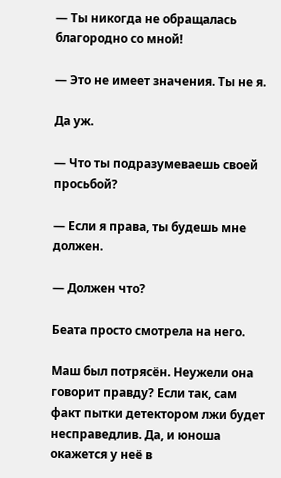— Ты никогда не обращалась благородно со мной!

— Это не имеет значения. Ты не я.

Да уж.

— Что ты подразумеваешь своей просьбой?

— Если я права, ты будешь мне должен.

— Должен что?

Беата просто смотрела на него.

Маш был потрясён. Неужели она говорит правду? Если так, сам факт пытки детектором лжи будет несправедлив. Да, и юноша окажется у неё в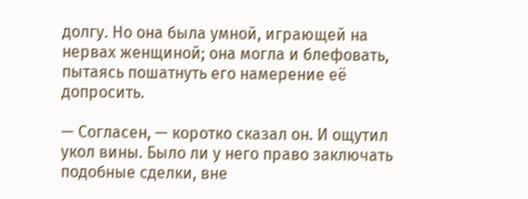долгу. Но она была умной, играющей на нервах женщиной; она могла и блефовать, пытаясь пошатнуть его намерение её допросить.

— Согласен, — коротко сказал он. И ощутил укол вины. Было ли у него право заключать подобные сделки, вне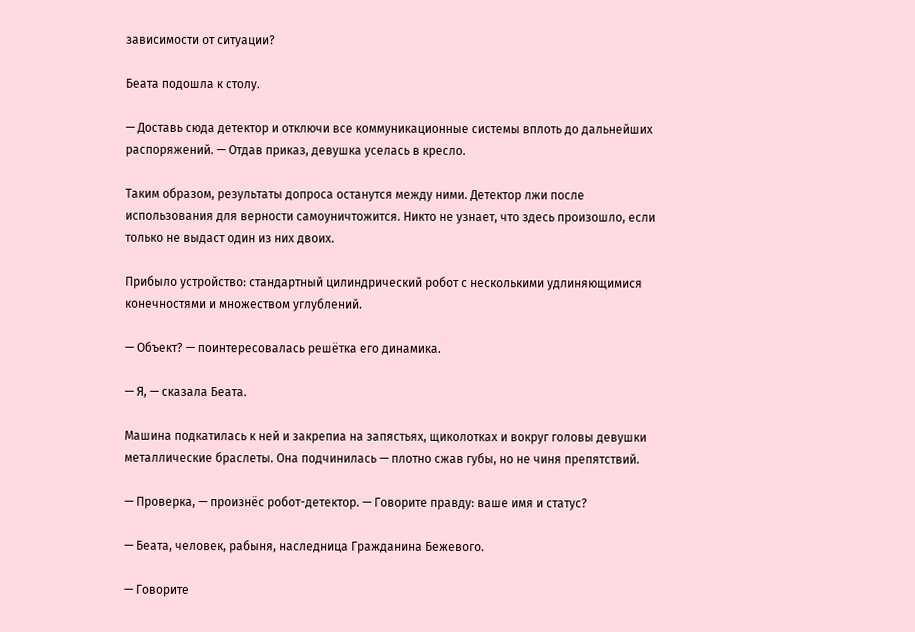зависимости от ситуации?

Беата подошла к столу.

— Доставь сюда детектор и отключи все коммуникационные системы вплоть до дальнейших распоряжений. — Отдав приказ, девушка уселась в кресло.

Таким образом, результаты допроса останутся между ними. Детектор лжи после использования для верности самоуничтожится. Никто не узнает, что здесь произошло, если только не выдаст один из них двоих.

Прибыло устройство: стандартный цилиндрический робот с несколькими удлиняющимися конечностями и множеством углублений.

— Объект? — поинтересовалась решётка его динамика.

— Я, — сказала Беата.

Машина подкатилась к ней и закрепиа на запястьях, щиколотках и вокруг головы девушки металлические браслеты. Она подчинилась — плотно сжав губы, но не чиня препятствий.

— Проверка, — произнёс робот-детектор. — Говорите правду: ваше имя и статус?

— Беата, человек, рабыня, наследница Гражданина Бежевого.

— Говорите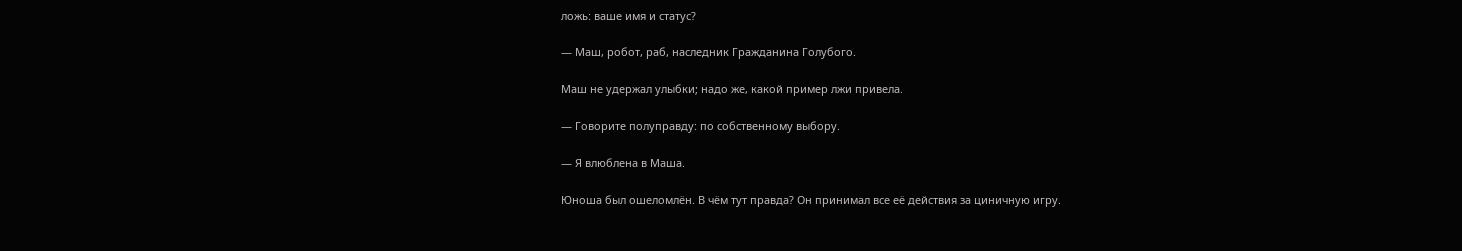ложь: ваше имя и статус?

— Маш, робот, раб, наследник Гражданина Голубого.

Маш не удержал улыбки; надо же, какой пример лжи привела.

— Говорите полуправду: по собственному выбору.

— Я влюблена в Маша.

Юноша был ошеломлён. В чём тут правда? Он принимал все её действия за циничную игру.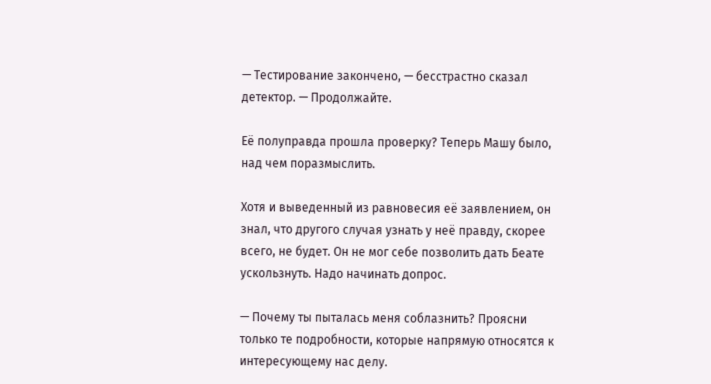— Тестирование закончено, — бесстрастно сказал детектор. — Продолжайте.

Её полуправда прошла проверку? Теперь Машу было, над чем поразмыслить.

Хотя и выведенный из равновесия её заявлением, он знал, что другого случая узнать у неё правду, скорее всего, не будет. Он не мог себе позволить дать Беате ускользнуть. Надо начинать допрос.

— Почему ты пыталась меня соблазнить? Проясни только те подробности, которые напрямую относятся к интересующему нас делу.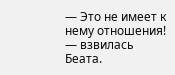— Это не имеет к нему отношения! — взвилась Беата.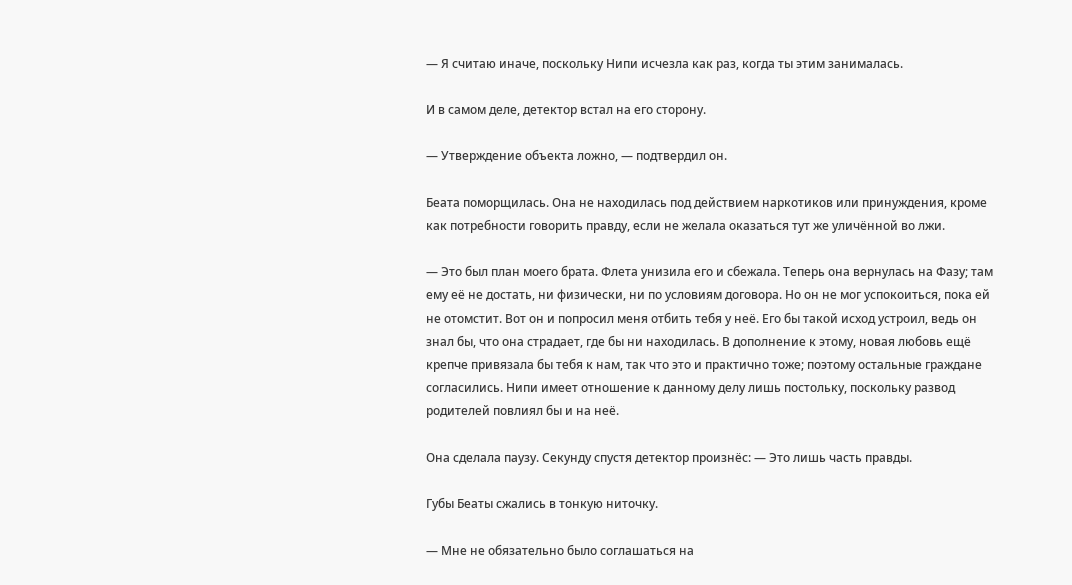— Я считаю иначе, поскольку Нипи исчезла как раз, когда ты этим занималась.

И в самом деле, детектор встал на его сторону.

— Утверждение объекта ложно, — подтвердил он.

Беата поморщилась. Она не находилась под действием наркотиков или принуждения, кроме как потребности говорить правду, если не желала оказаться тут же уличённой во лжи.

— Это был план моего брата. Флета унизила его и сбежала. Теперь она вернулась на Фазу; там ему её не достать, ни физически, ни по условиям договора. Но он не мог успокоиться, пока ей не отомстит. Вот он и попросил меня отбить тебя у неё. Его бы такой исход устроил, ведь он знал бы, что она страдает, где бы ни находилась. В дополнение к этому, новая любовь ещё крепче привязала бы тебя к нам, так что это и практично тоже; поэтому остальные граждане согласились. Нипи имеет отношение к данному делу лишь постольку, поскольку развод родителей повлиял бы и на неё.

Она сделала паузу. Секунду спустя детектор произнёс: — Это лишь часть правды.

Губы Беаты сжались в тонкую ниточку.

— Мне не обязательно было соглашаться на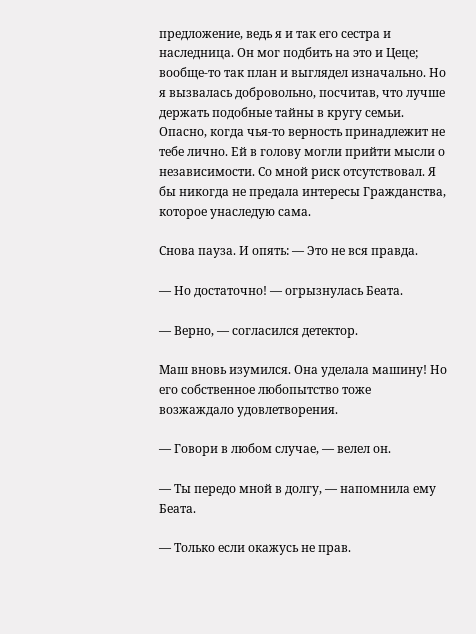предложение, ведь я и так его сестра и наследница. Он мог подбить на это и Цеце; вообще-то так план и выглядел изначально. Но я вызвалась добровольно, посчитав, что лучше держать подобные тайны в кругу семьи. Опасно, когда чья-то верность принадлежит не тебе лично. Ей в голову могли прийти мысли о независимости. Со мной риск отсутствовал. Я бы никогда не предала интересы Гражданства, которое унаследую сама.

Снова пауза. И опять: — Это не вся правда.

— Но достаточно! — огрызнулась Беата.

— Верно, — согласился детектор.

Маш вновь изумился. Она уделала машину! Но его собственное любопытство тоже возжаждало удовлетворения.

— Говори в любом случае, — велел он.

— Ты передо мной в долгу, — напомнила ему Беата.

— Только если окажусь не прав.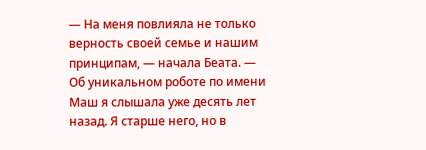— На меня повлияла не только верность своей семье и нашим принципам, — начала Беата. — Об уникальном роботе по имени Маш я слышала уже десять лет назад. Я старше него, но в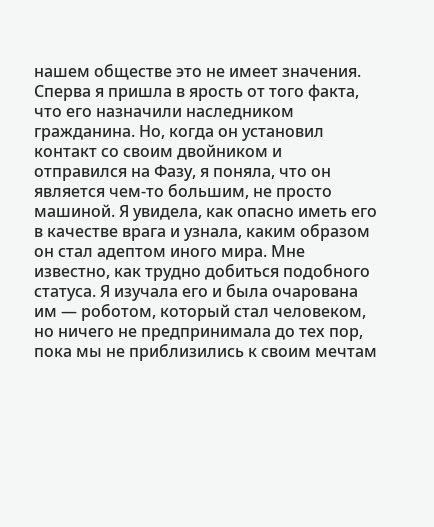нашем обществе это не имеет значения. Сперва я пришла в ярость от того факта, что его назначили наследником гражданина. Но, когда он установил контакт со своим двойником и отправился на Фазу, я поняла, что он является чем-то большим, не просто машиной. Я увидела, как опасно иметь его в качестве врага и узнала, каким образом он стал адептом иного мира. Мне известно, как трудно добиться подобного статуса. Я изучала его и была очарована им — роботом, который стал человеком, но ничего не предпринимала до тех пор, пока мы не приблизились к своим мечтам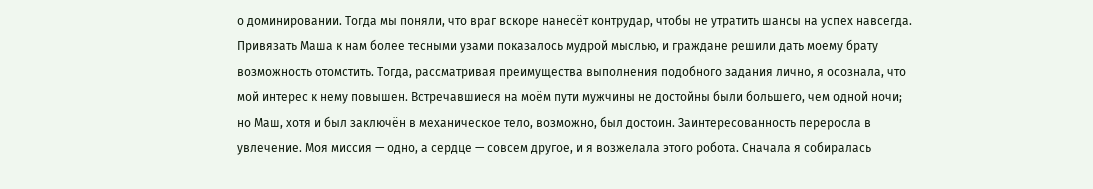о доминировании. Тогда мы поняли, что враг вскоре нанесёт контрудар, чтобы не утратить шансы на успех навсегда. Привязать Маша к нам более тесными узами показалось мудрой мыслью, и граждане решили дать моему брату возможность отомстить. Тогда, рассматривая преимущества выполнения подобного задания лично, я осознала, что мой интерес к нему повышен. Встречавшиеся на моём пути мужчины не достойны были большего, чем одной ночи; но Маш, хотя и был заключён в механическое тело, возможно, был достоин. Заинтересованность переросла в увлечение. Моя миссия — одно, а сердце — совсем другое, и я возжелала этого робота. Сначала я собиралась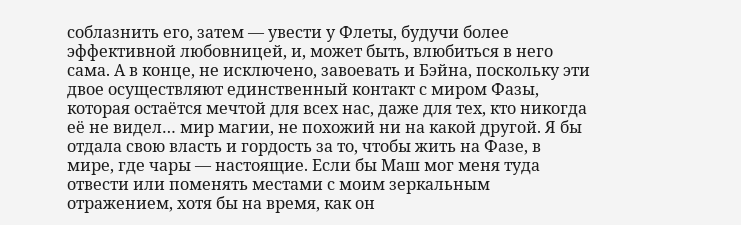соблазнить его, затем — увести у Флеты, будучи более эффективной любовницей, и, может быть, влюбиться в него сама. А в конце, не исключено, завоевать и Бэйна, поскольку эти двое осуществляют единственный контакт с миром Фазы, которая остаётся мечтой для всех нас, даже для тех, кто никогда её не видел… мир магии, не похожий ни на какой другой. Я бы отдала свою власть и гордость за то, чтобы жить на Фазе, в мире, где чары — настоящие. Если бы Маш мог меня туда отвести или поменять местами с моим зеркальным отражением, хотя бы на время, как он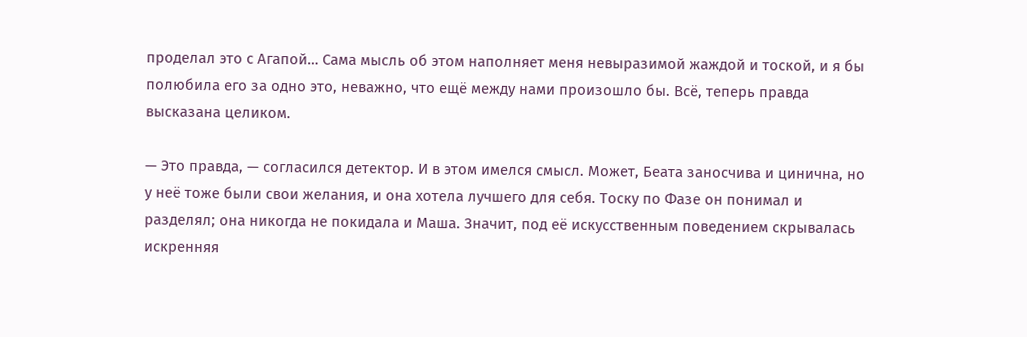проделал это с Агапой… Сама мысль об этом наполняет меня невыразимой жаждой и тоской, и я бы полюбила его за одно это, неважно, что ещё между нами произошло бы. Всё, теперь правда высказана целиком.

— Это правда, — согласился детектор. И в этом имелся смысл. Может, Беата заносчива и цинична, но у неё тоже были свои желания, и она хотела лучшего для себя. Тоску по Фазе он понимал и разделял; она никогда не покидала и Маша. Значит, под её искусственным поведением скрывалась искренняя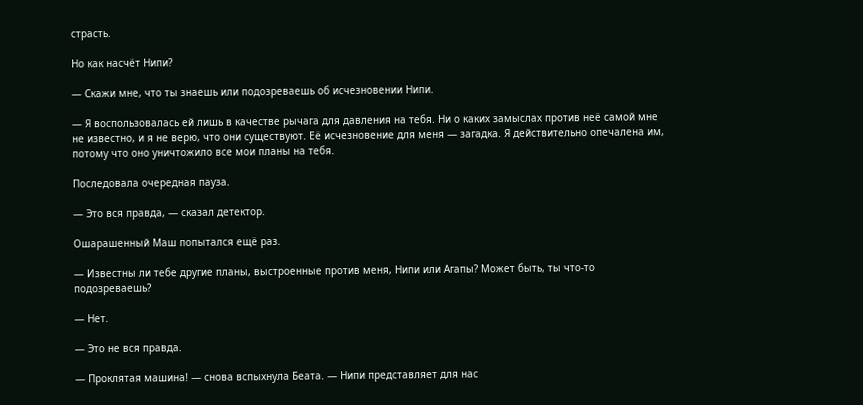страсть.

Но как насчёт Нипи?

— Скажи мне, что ты знаешь или подозреваешь об исчезновении Нипи.

— Я воспользовалась ей лишь в качестве рычага для давления на тебя. Ни о каких замыслах против неё самой мне не известно, и я не верю, что они существуют. Её исчезновение для меня — загадка. Я действительно опечалена им, потому что оно уничтожило все мои планы на тебя.

Последовала очередная пауза.

— Это вся правда, — сказал детектор.

Ошарашенный Маш попытался ещё раз.

— Известны ли тебе другие планы, выстроенные против меня, Нипи или Агапы? Может быть, ты что-то подозреваешь?

— Нет.

— Это не вся правда.

— Проклятая машина! — снова вспыхнула Беата. — Нипи представляет для нас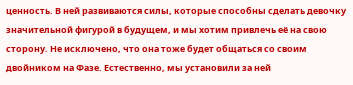ценность. В ней развиваются силы, которые способны сделать девочку значительной фигурой в будущем, и мы хотим привлечь её на свою сторону. Не исключено, что она тоже будет общаться со своим двойником на Фазе. Естественно, мы установили за ней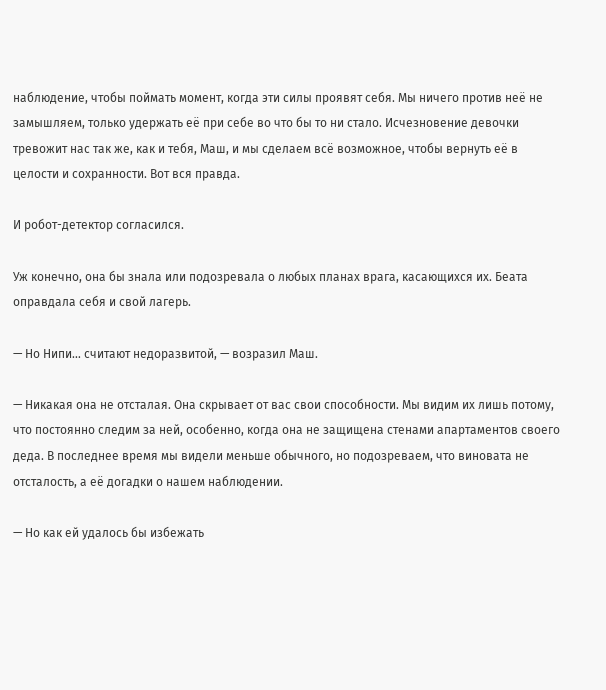наблюдение, чтобы поймать момент, когда эти силы проявят себя. Мы ничего против неё не замышляем, только удержать её при себе во что бы то ни стало. Исчезновение девочки тревожит нас так же, как и тебя, Маш, и мы сделаем всё возможное, чтобы вернуть её в целости и сохранности. Вот вся правда.

И робот-детектор согласился.

Уж конечно, она бы знала или подозревала о любых планах врага, касающихся их. Беата оправдала себя и свой лагерь.

— Но Нипи… считают недоразвитой, — возразил Маш.

— Никакая она не отсталая. Она скрывает от вас свои способности. Мы видим их лишь потому, что постоянно следим за ней, особенно, когда она не защищена стенами апартаментов своего деда. В последнее время мы видели меньше обычного, но подозреваем, что виновата не отсталость, а её догадки о нашем наблюдении.

— Но как ей удалось бы избежать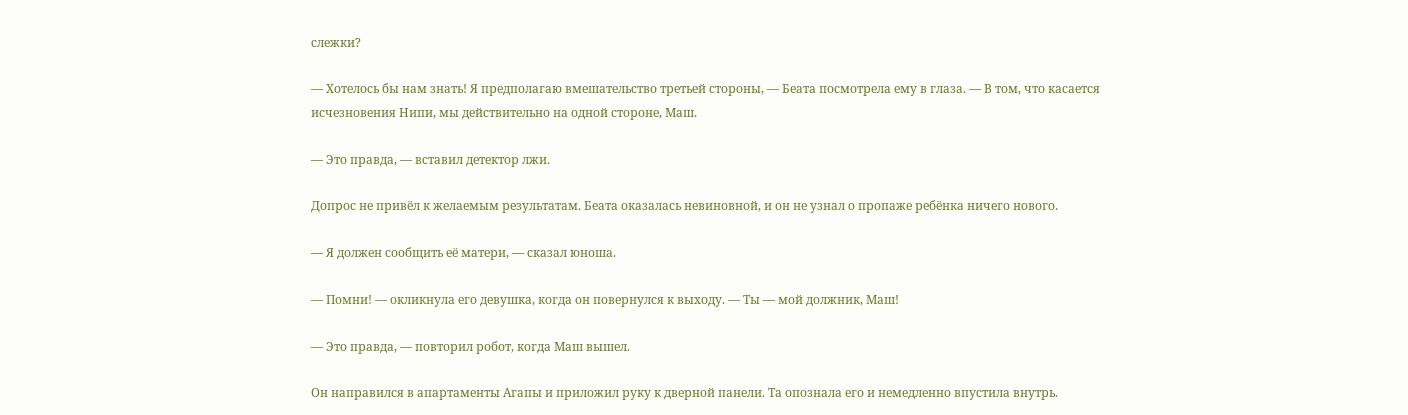слежки?

— Хотелось бы нам знать! Я предполагаю вмешательство третьей стороны, — Беата посмотрела ему в глаза. — В том, что касается исчезновения Нипи, мы действительно на одной стороне, Маш.

— Это правда, — вставил детектор лжи.

Допрос не привёл к желаемым результатам. Беата оказалась невиновной, и он не узнал о пропаже ребёнка ничего нового.

— Я должен сообщить её матери, — сказал юноша.

— Помни! — окликнула его девушка, когда он повернулся к выходу. — Ты — мой должник, Маш!

— Это правда, — повторил робот, когда Маш вышел.

Он направился в апартаменты Агапы и приложил руку к дверной панели. Та опознала его и немедленно впустила внутрь.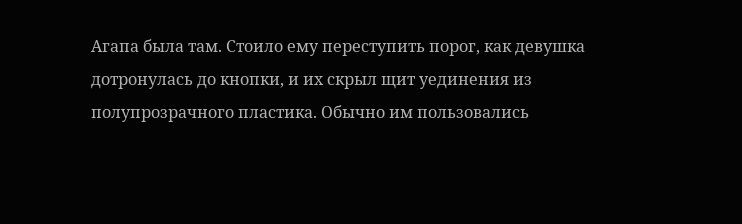Агапа была там. Стоило ему переступить порог, как девушка дотронулась до кнопки, и их скрыл щит уединения из полупрозрачного пластика. Обычно им пользовались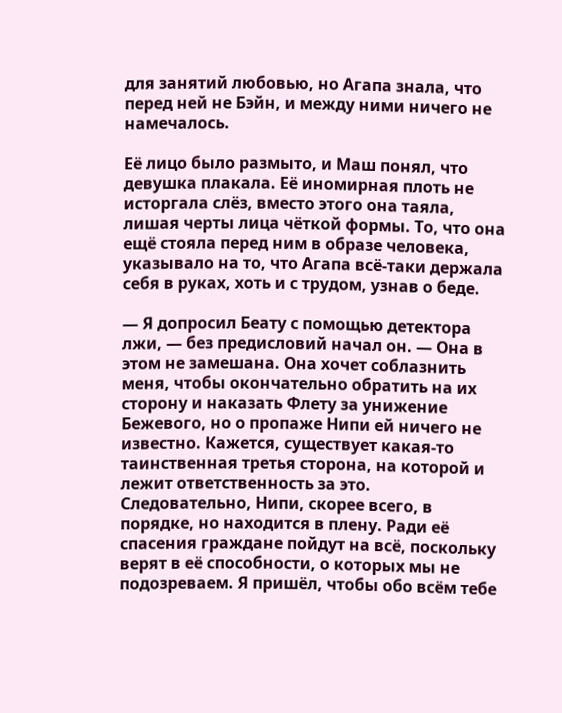для занятий любовью, но Агапа знала, что перед ней не Бэйн, и между ними ничего не намечалось.

Её лицо было размыто, и Маш понял, что девушка плакала. Её иномирная плоть не исторгала слёз, вместо этого она таяла, лишая черты лица чёткой формы. То, что она ещё стояла перед ним в образе человека, указывало на то, что Агапа всё-таки держала себя в руках, хоть и с трудом, узнав о беде.

— Я допросил Беату с помощью детектора лжи, — без предисловий начал он. — Она в этом не замешана. Она хочет соблазнить меня, чтобы окончательно обратить на их сторону и наказать Флету за унижение Бежевого, но о пропаже Нипи ей ничего не известно. Кажется, существует какая-то таинственная третья сторона, на которой и лежит ответственность за это. Следовательно, Нипи, скорее всего, в порядке, но находится в плену. Ради её спасения граждане пойдут на всё, поскольку верят в её способности, о которых мы не подозреваем. Я пришёл, чтобы обо всём тебе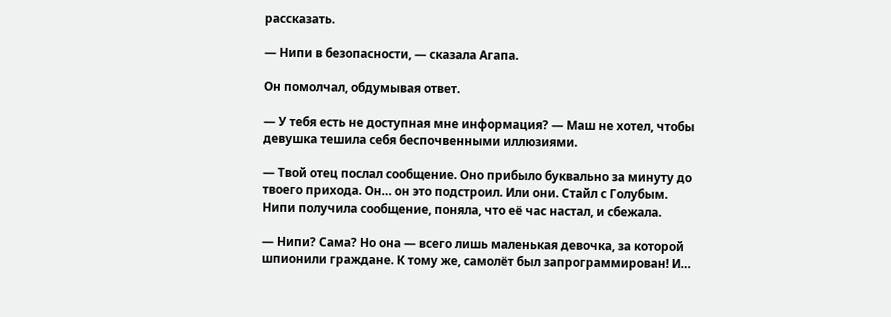рассказать.

— Нипи в безопасности, — сказала Агапа.

Он помолчал, обдумывая ответ.

— У тебя есть не доступная мне информация? — Маш не хотел, чтобы девушка тешила себя беспочвенными иллюзиями.

— Твой отец послал сообщение. Оно прибыло буквально за минуту до твоего прихода. Он… он это подстроил. Или они. Стайл с Голубым. Нипи получила сообщение, поняла, что её час настал, и сбежала.

— Нипи? Сама? Но она — всего лишь маленькая девочка, за которой шпионили граждане. К тому же, самолёт был запрограммирован! И…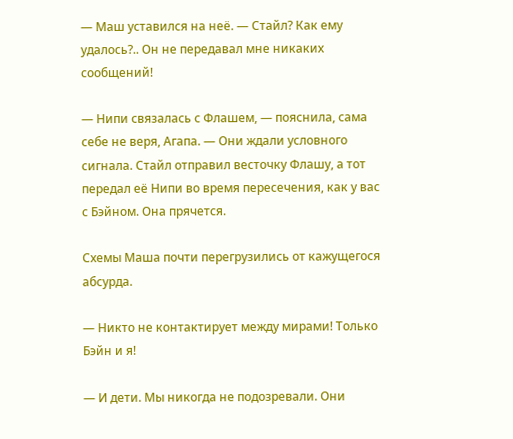— Маш уставился на неё. — Стайл? Как ему удалось?.. Он не передавал мне никаких сообщений!

— Нипи связалась с Флашем, — пояснила, сама себе не веря, Агапа. — Они ждали условного сигнала. Стайл отправил весточку Флашу, а тот передал её Нипи во время пересечения, как у вас с Бэйном. Она прячется.

Схемы Маша почти перегрузились от кажущегося абсурда.

— Никто не контактирует между мирами! Только Бэйн и я!

— И дети. Мы никогда не подозревали. Они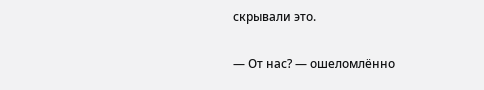скрывали это.

— От нас? — ошеломлённо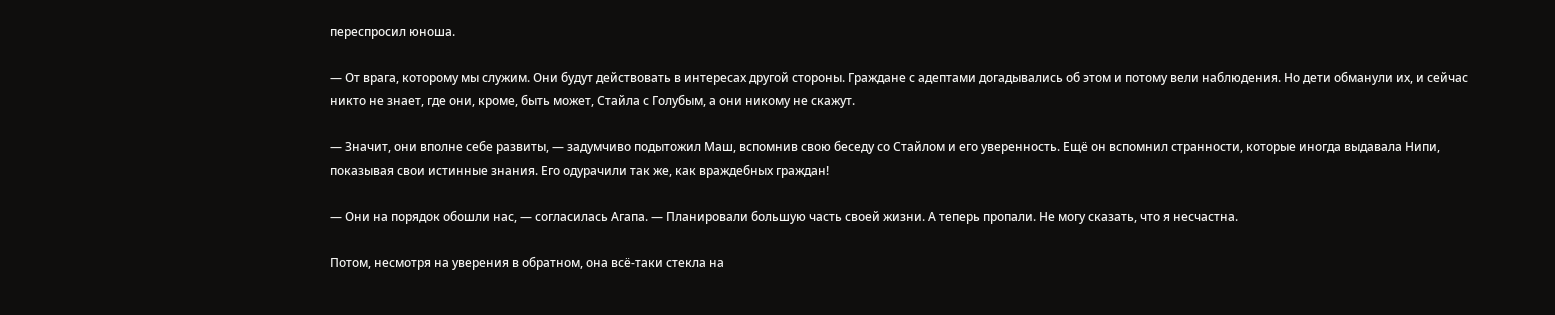переспросил юноша.

— От врага, которому мы служим. Они будут действовать в интересах другой стороны. Граждане с адептами догадывались об этом и потому вели наблюдения. Но дети обманули их, и сейчас никто не знает, где они, кроме, быть может, Стайла с Голубым, а они никому не скажут.

— Значит, они вполне себе развиты, — задумчиво подытожил Маш, вспомнив свою беседу со Стайлом и его уверенность. Ещё он вспомнил странности, которые иногда выдавала Нипи, показывая свои истинные знания. Его одурачили так же, как враждебных граждан!

— Они на порядок обошли нас, — согласилась Агапа. — Планировали большую часть своей жизни. А теперь пропали. Не могу сказать, что я несчастна.

Потом, несмотря на уверения в обратном, она всё-таки стекла на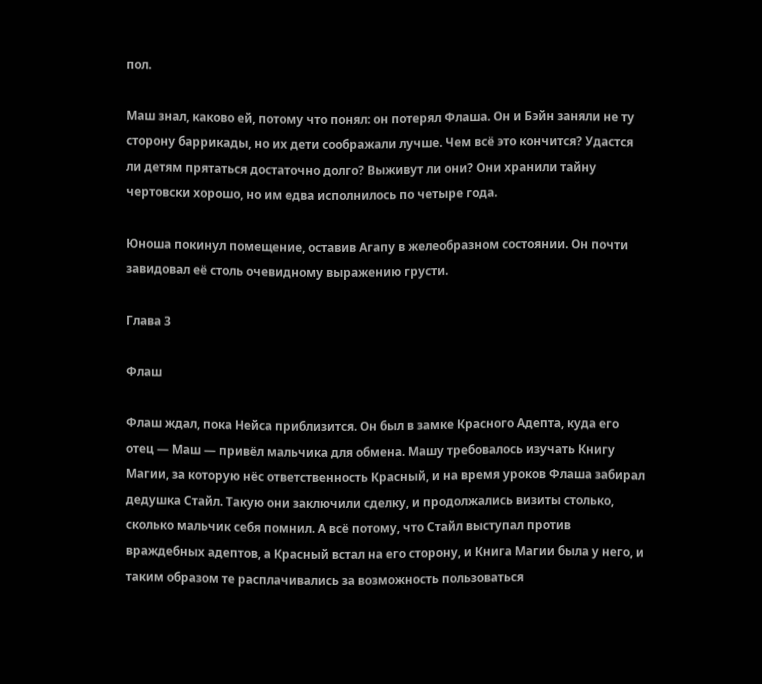пол.

Маш знал, каково ей, потому что понял: он потерял Флаша. Он и Бэйн заняли не ту сторону баррикады, но их дети соображали лучше. Чем всё это кончится? Удастся ли детям прятаться достаточно долго? Выживут ли они? Они хранили тайну чертовски хорошо, но им едва исполнилось по четыре года.

Юноша покинул помещение, оставив Агапу в желеобразном состоянии. Он почти завидовал её столь очевидному выражению грусти.

Глава 3

Флаш

Флаш ждал, пока Нейса приблизится. Он был в замке Красного Адепта, куда его отец — Маш — привёл мальчика для обмена. Машу требовалось изучать Книгу Магии, за которую нёс ответственность Красный, и на время уроков Флаша забирал дедушка Стайл. Такую они заключили сделку, и продолжались визиты столько, сколько мальчик себя помнил. А всё потому, что Стайл выступал против враждебных адептов, а Красный встал на его сторону, и Книга Магии была у него, и таким образом те расплачивались за возможность пользоваться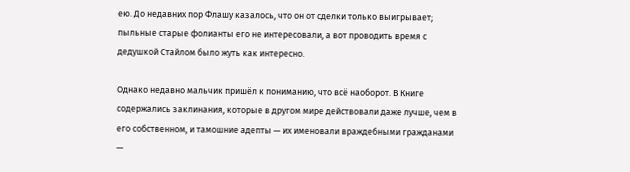ею. До недавних пор Флашу казалось, что он от сделки только выигрывает; пыльные старые фолианты его не интересовали, а вот проводить время с дедушкой Стайлом было жуть как интересно.

Однако недавно мальчик пришёл к пониманию, что всё наоборот. В Книге содержались заклинания, которые в другом мире действовали даже лучше, чем в его собственном, и тамошние адепты — их именовали враждебными гражданами —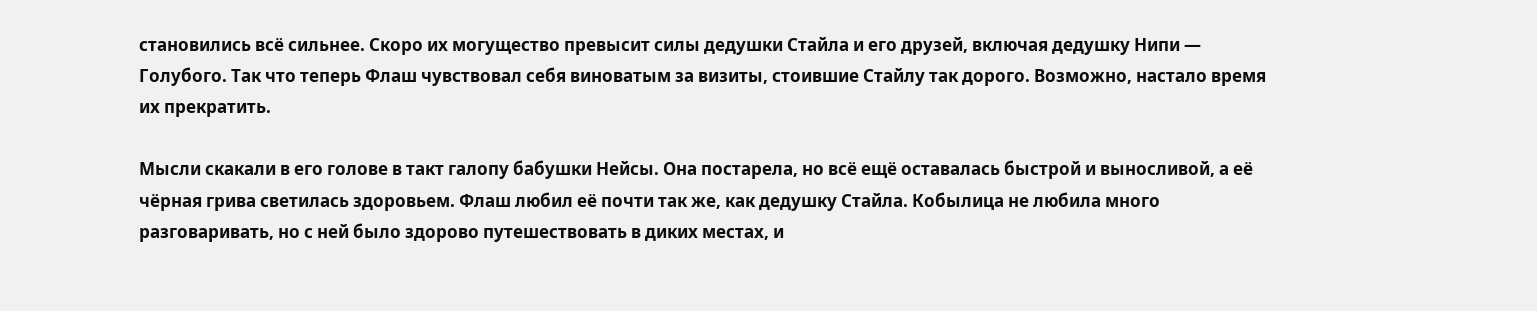становились всё сильнее. Скоро их могущество превысит силы дедушки Стайла и его друзей, включая дедушку Нипи — Голубого. Так что теперь Флаш чувствовал себя виноватым за визиты, стоившие Стайлу так дорого. Возможно, настало время их прекратить.

Мысли скакали в его голове в такт галопу бабушки Нейсы. Она постарела, но всё ещё оставалась быстрой и выносливой, а её чёрная грива светилась здоровьем. Флаш любил её почти так же, как дедушку Стайла. Кобылица не любила много разговаривать, но с ней было здорово путешествовать в диких местах, и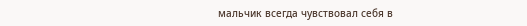мальчик всегда чувствовал себя в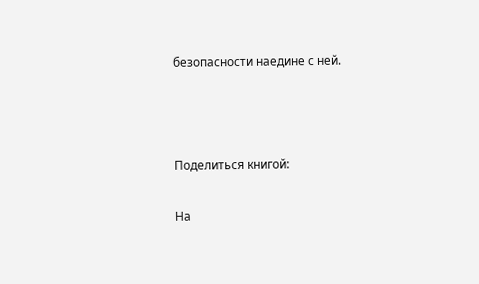безопасности наедине с ней.



Поделиться книгой:

На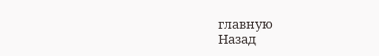главную
Назад